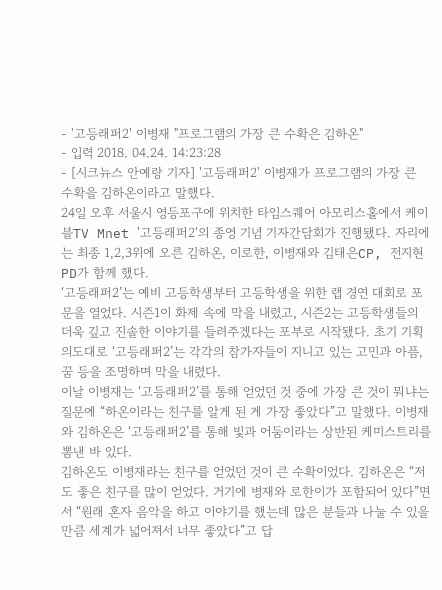- '고등래퍼2' 이병재 "프로그램의 가장 큰 수확은 김하온"
- 입력 2018. 04.24. 14:23:28
- [시크뉴스 안예랑 기자] '고등래퍼2' 이병재가 프로그램의 가장 큰 수확을 김하온이라고 말했다.
24일 오후 서울시 영등포구에 위치한 타임스퀘어 아모리스홀에서 케이블TV Mnet '고등래퍼2‘의 종영 기념 기자간담회가 진행됐다. 자리에는 최종 1,2,3위에 오른 김하온, 이로한, 이병재와 김태은CP, 전지현 PD가 함께 했다.
‘고등래퍼2’는 예비 고등학생부터 고등학생을 위한 랩 경연 대회로 포문을 열었다. 시즌1이 화제 속에 막을 내렸고, 시즌2는 고등학생들의 더욱 깊고 진솔한 이야기를 들려주겠다는 포부로 시작됐다. 초기 기획의도대로 ‘고등래퍼2’는 각각의 참가자들이 지니고 있는 고민과 아픔, 꿈 등을 조명하며 막을 내렸다.
이날 이병재는 ‘고등래퍼2’를 통해 얻었던 것 중에 가장 큰 것이 뭐냐는 질문에 “하온이라는 친구를 알게 된 게 가장 좋았다”고 말했다. 이병재와 김하온은 ‘고등래퍼2’를 통해 빛과 어둠이라는 상반된 케미스트리를 뽐낸 바 있다.
김하온도 이병재라는 친구를 얻었던 것이 큰 수확이었다. 김하온은 “저도 좋은 친구를 많이 얻었다. 거기에 병재와 로한이가 포함되어 있다”면서 “원래 혼자 음악을 하고 이야기를 했는데 많은 분들과 나눌 수 있을만큼 세계가 넓어져서 너무 좋았다”고 답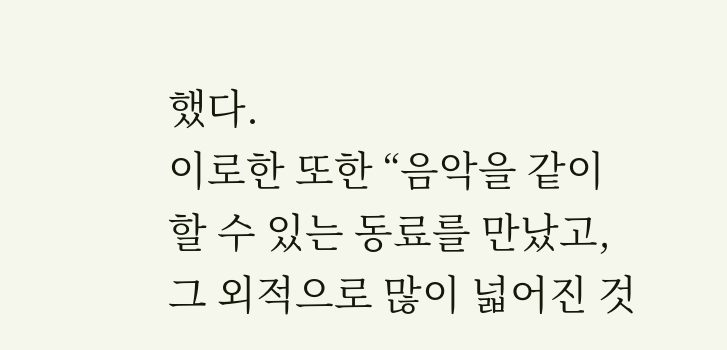했다.
이로한 또한 “음악을 같이 할 수 있는 동료를 만났고, 그 외적으로 많이 넓어진 것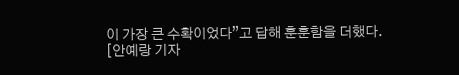이 가장 큰 수확이었다”고 답해 훈훈함을 더했다.
[안예랑 기자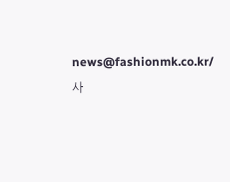news@fashionmk.co.kr/ 사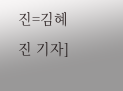진=김혜진 기자]